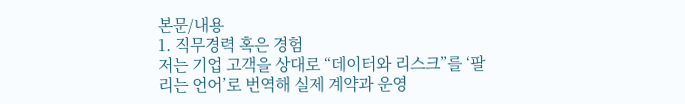본문/내용
1. 직무경력 혹은 경험
저는 기업 고객을 상대로 “데이터와 리스크”를 ‘팔리는 언어’로 번역해 실제 계약과 운영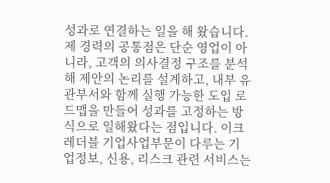성과로 연결하는 일을 해 왔습니다. 제 경력의 공통점은 단순 영업이 아니라, 고객의 의사결정 구조를 분석해 제안의 논리를 설계하고, 내부 유관부서와 함께 실행 가능한 도입 로드맵을 만들어 성과를 고정하는 방식으로 일해왔다는 점입니다. 이크레더블 기업사업부문이 다루는 기업정보, 신용, 리스크 관련 서비스는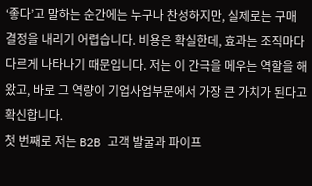‘좋다’고 말하는 순간에는 누구나 찬성하지만, 실제로는 구매 결정을 내리기 어렵습니다. 비용은 확실한데, 효과는 조직마다 다르게 나타나기 때문입니다. 저는 이 간극을 메우는 역할을 해 왔고, 바로 그 역량이 기업사업부문에서 가장 큰 가치가 된다고 확신합니다.
첫 번째로 저는 B2B 고객 발굴과 파이프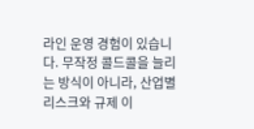라인 운영 경험이 있습니다. 무작정 콜드콜을 늘리는 방식이 아니라, 산업별 리스크와 규제 이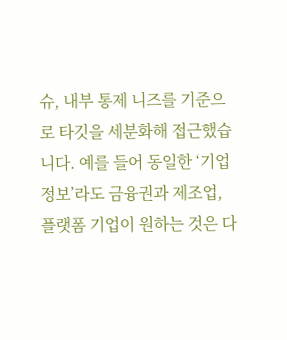슈, 내부 통제 니즈를 기준으로 타깃을 세분화해 접근했습니다. 예를 들어 동일한 ‘기업정보’라도 금융권과 제조업, 플랫폼 기업이 원하는 것은 다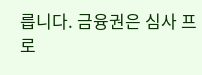릅니다. 금융권은 심사 프로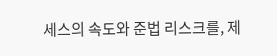세스의 속도와 준법 리스크를, 제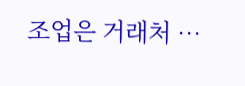조업은 거래처 …